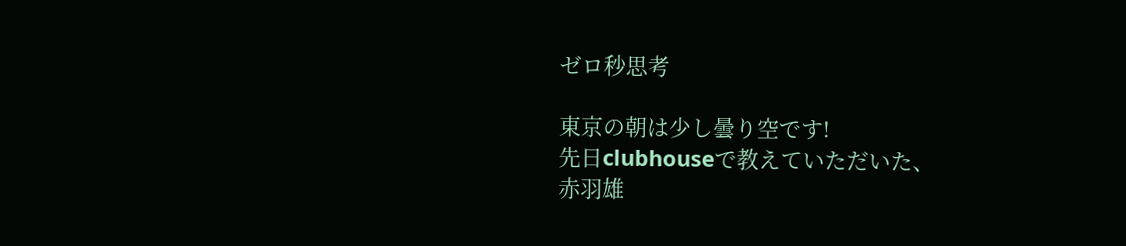ゼロ秒思考

東京の朝は少し曇り空です!
先日clubhouseで教えていただいた、
赤羽雄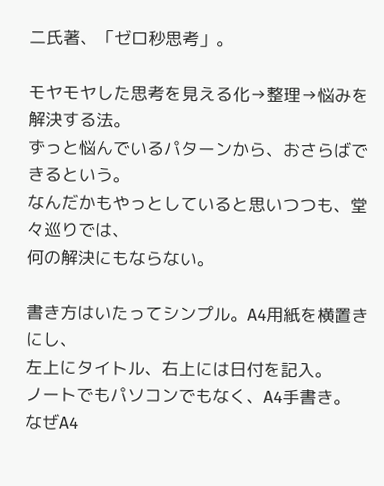二氏著、「ゼロ秒思考」。

モヤモヤした思考を見える化→整理→悩みを解決する法。
ずっと悩んでいるパターンから、おさらばできるという。
なんだかもやっとしていると思いつつも、堂々巡りでは、
何の解決にもならない。

書き方はいたってシンプル。A4用紙を横置きにし、
左上にタイトル、右上には日付を記入。
ノートでもパソコンでもなく、A4手書き。
なぜA4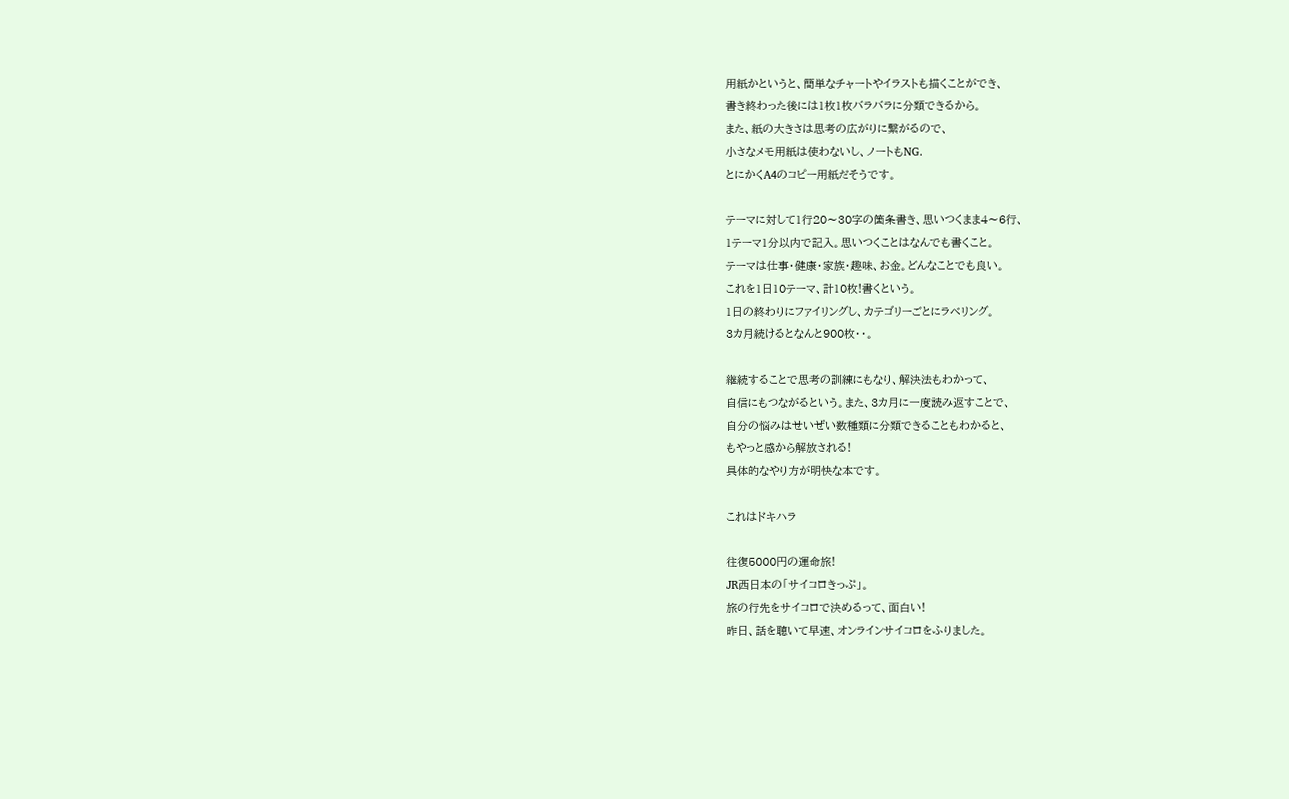用紙かというと、簡単なチャートやイラストも描くことができ、
書き終わった後には1枚1枚バラバラに分類できるから。
また、紙の大きさは思考の広がりに繋がるので、
小さなメモ用紙は使わないし、ノートもNG.
とにかくA4のコピー用紙だそうです。

テーマに対して1行20〜30字の箇条書き、思いつくまま4〜6行、
1テーマ1分以内で記入。思いつくことはなんでも書くこと。
テーマは仕事・健康・家族・趣味、お金。どんなことでも良い。
これを1日10テーマ、計10枚!書くという。
1日の終わりにファイリングし、カテゴリーごとにラベリング。
3カ月続けるとなんと900枚・・。

継続することで思考の訓練にもなり、解決法もわかって、
自信にもつながるという。また、3カ月に一度読み返すことで、
自分の悩みはせいぜい数種類に分類できることもわかると、
もやっと感から解放される!
具体的なやり方が明快な本です。

これはドキハラ

往復5000円の運命旅!
JR西日本の「サイコロきっぷ」。
旅の行先をサイコロで決めるって、面白い!
昨日、話を聴いて早速、オンラインサイコロをふりました。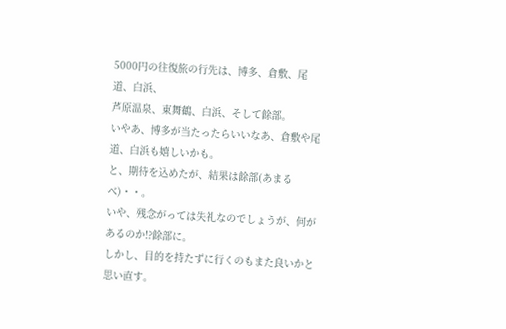5000円の往復旅の行先は、博多、倉敷、尾道、白浜、
芦原温泉、東舞鶴、白浜、そして餘部。
いやあ、博多が当たったらいいなあ、倉敷や尾道、白浜も嬉しいかも。
と、期待を込めたが、結果は餘部(あまるべ)・・。
いや、残念がっては失礼なのでしょうが、何があるのか!?餘部に。
しかし、目的を持たずに行くのもまた良いかと思い直す。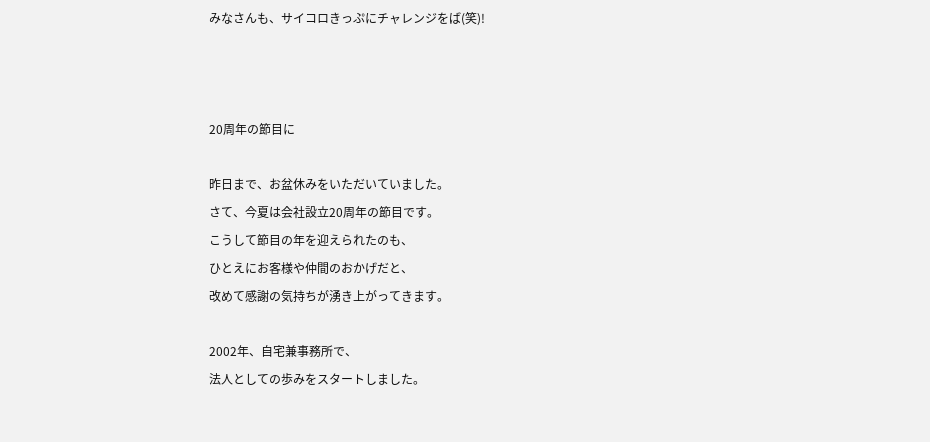みなさんも、サイコロきっぷにチャレンジをば(笑)!



20周年の節目に

昨日まで、お盆休みをいただいていました。
さて、今夏は会社設立20周年の節目です。
こうして節目の年を迎えられたのも、
ひとえにお客様や仲間のおかげだと、
改めて感謝の気持ちが湧き上がってきます。

2002年、自宅兼事務所で、
法人としての歩みをスタートしました。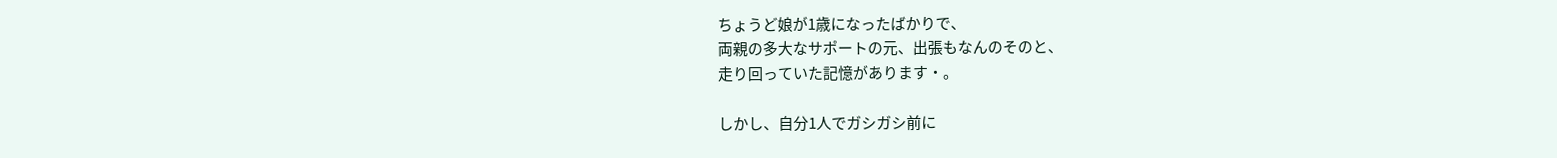ちょうど娘が1歳になったばかりで、
両親の多大なサポートの元、出張もなんのそのと、
走り回っていた記憶があります・。

しかし、自分1人でガシガシ前に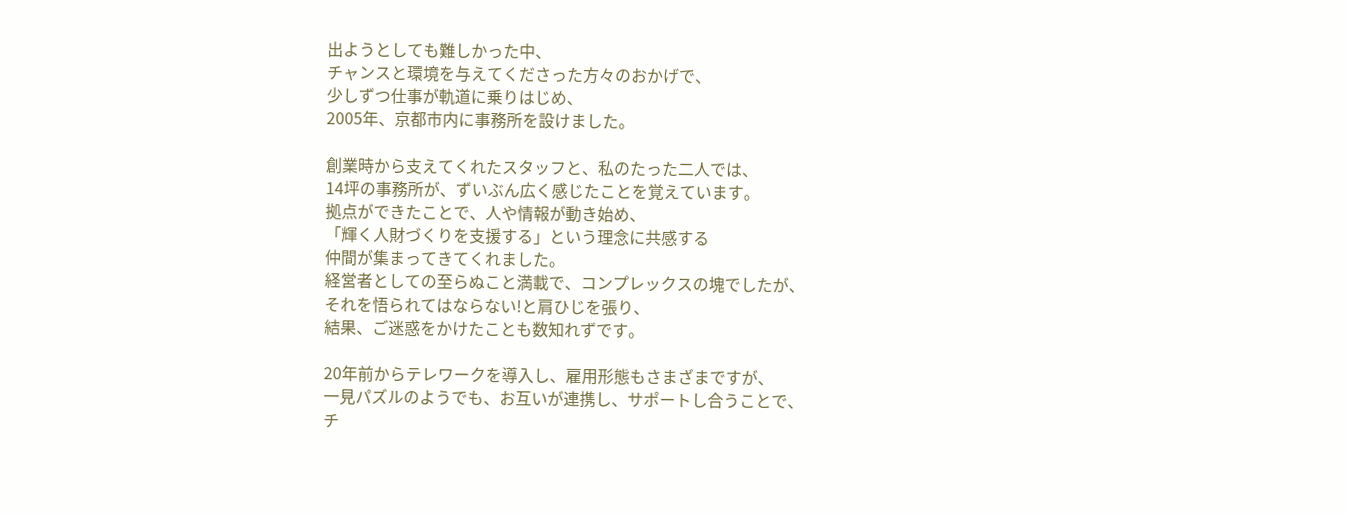出ようとしても難しかった中、
チャンスと環境を与えてくださった方々のおかげで、
少しずつ仕事が軌道に乗りはじめ、
2005年、京都市内に事務所を設けました。

創業時から支えてくれたスタッフと、私のたった二人では、
14坪の事務所が、ずいぶん広く感じたことを覚えています。
拠点ができたことで、人や情報が動き始め、
「輝く人財づくりを支援する」という理念に共感する
仲間が集まってきてくれました。
経営者としての至らぬこと満載で、コンプレックスの塊でしたが、
それを悟られてはならない!と肩ひじを張り、
結果、ご迷惑をかけたことも数知れずです。

20年前からテレワークを導入し、雇用形態もさまざまですが、
一見パズルのようでも、お互いが連携し、サポートし合うことで、
チ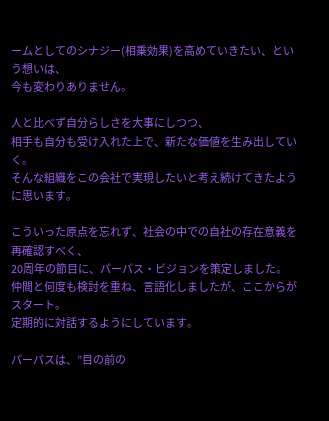ームとしてのシナジー(相乗効果)を高めていきたい、という想いは、
今も変わりありません。

人と比べず自分らしさを大事にしつつ、
相手も自分も受け入れた上で、新たな価値を生み出していく。
そんな組織をこの会社で実現したいと考え続けてきたように思います。

こういった原点を忘れず、社会の中での自社の存在意義を再確認すべく、
20周年の節目に、パーパス・ビジョンを策定しました。
仲間と何度も検討を重ね、言語化しましたが、ここからがスタート。
定期的に対話するようにしています。

パーパスは、”目の前の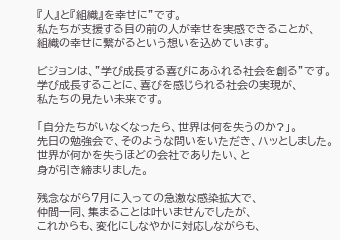『人』と『組織』を幸せに”です。
私たちが支援する目の前の人が幸せを実感できることが、
組織の幸せに繋がるという想いを込めています。

ビジョンは、”学び成長する喜びにあふれる社会を創る”です。
学び成長することに、喜びを感じられる社会の実現が、
私たちの見たい未来です。

「自分たちがいなくなったら、世界は何を失うのか?」。
先日の勉強会で、そのような問いをいただき、ハッとしました。
世界が何かを失うほどの会社でありたい、と
身が引き締まりました。

残念ながら7月に入っての急激な感染拡大で、
仲間一同、集まることは叶いませんでしたが、
これからも、変化にしなやかに対応しながらも、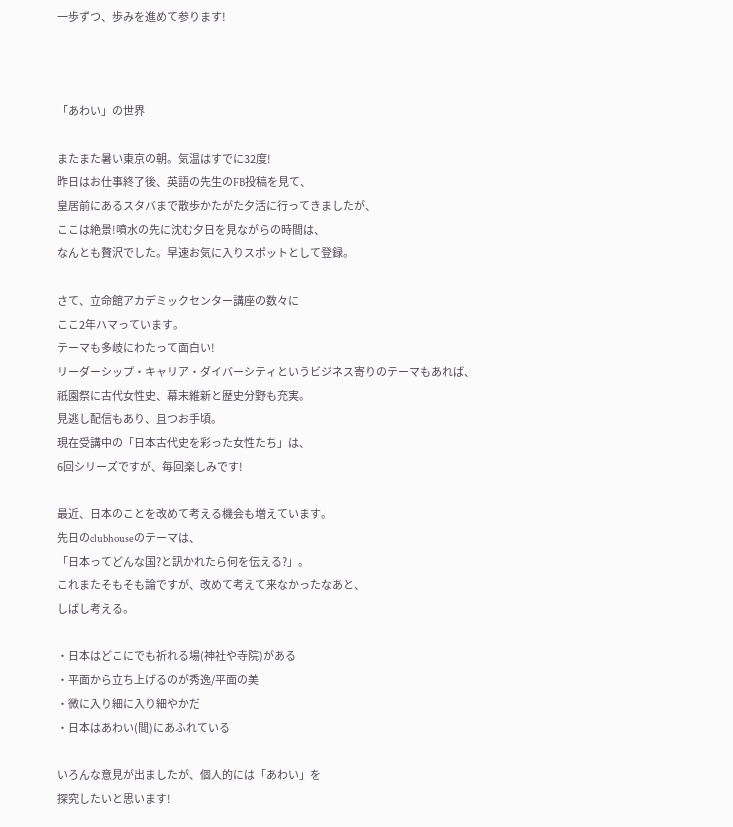一歩ずつ、歩みを進めて参ります!



「あわい」の世界

またまた暑い東京の朝。気温はすでに32度!
昨日はお仕事終了後、英語の先生のFB投稿を見て、
皇居前にあるスタバまで散歩かたがた夕活に行ってきましたが、
ここは絶景!噴水の先に沈む夕日を見ながらの時間は、
なんとも贅沢でした。早速お気に入りスポットとして登録。

さて、立命館アカデミックセンター講座の数々に
ここ2年ハマっています。
テーマも多岐にわたって面白い!
リーダーシップ・キャリア・ダイバーシティというビジネス寄りのテーマもあれば、
祇園祭に古代女性史、幕末維新と歴史分野も充実。
見逃し配信もあり、且つお手頃。
現在受講中の「日本古代史を彩った女性たち」は、
6回シリーズですが、毎回楽しみです!

最近、日本のことを改めて考える機会も増えています。
先日のclubhouseのテーマは、
「日本ってどんな国?と訊かれたら何を伝える?」。
これまたそもそも論ですが、改めて考えて来なかったなあと、
しばし考える。

・日本はどこにでも祈れる場(神社や寺院)がある
・平面から立ち上げるのが秀逸/平面の美
・微に入り細に入り細やかだ
・日本はあわい(間)にあふれている

いろんな意見が出ましたが、個人的には「あわい」を
探究したいと思います!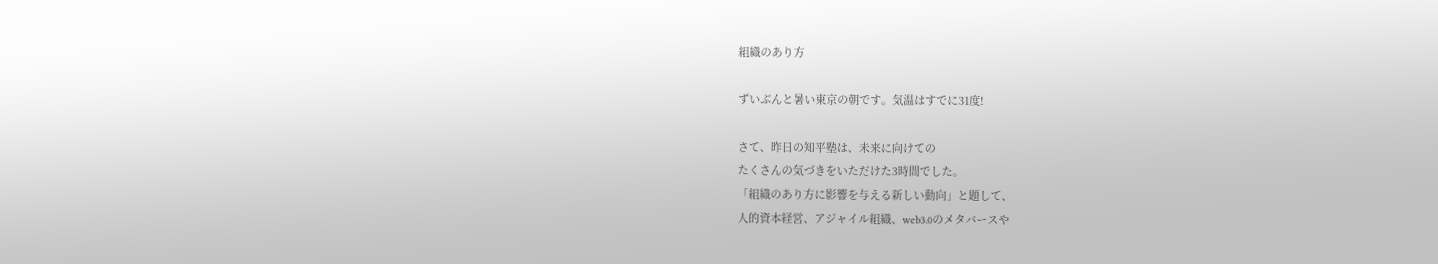組織のあり方

ずいぶんと暑い東京の朝です。気温はすでに31度!

さて、昨日の知平塾は、未来に向けての
たくさんの気づきをいただけた3時間でした。
「組織のあり⽅に影響を与える新しい動向」と題して、
⼈的資本経営、アジャイル組織、web3.0のメタバースや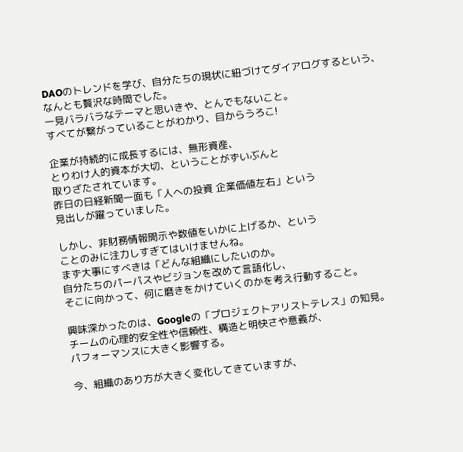DAOのトレンドを学び、自分たちの現状に紐づけてダイアログするという、
なんとも贅沢な時間でした。
一見バラバラなテーマと思いきや、とんでもないこと。
すべてが繋がっていることがわかり、目からうろこ!

企業が持続的に成長するには、無形資産、
とりわけ人的資本が大切、ということがずいぶんと
取りざたされています。
昨日の日経新聞一面も「人への投資 企業価値左右」という
見出しが躍っていました。

しかし、非財務情報開示や数値をいかに上げるか、という
ことのみに注力しすぎてはいけませんね。
まず大事にすべきは「どんな組織にしたいのか。
自分たちのパーパスやビジョンを改めて言語化し、
そこに向かって、何に磨きをかけていくのかを考え行動すること。

興味深かったのは、Googleの「プロジェクトアリストテレス」の知見。
チームの心理的安全性や信頼性、構造と明快さや意義が、
パフォーマンスに大きく影響する。

今、組織のあり⽅が⼤きく変化してきていますが、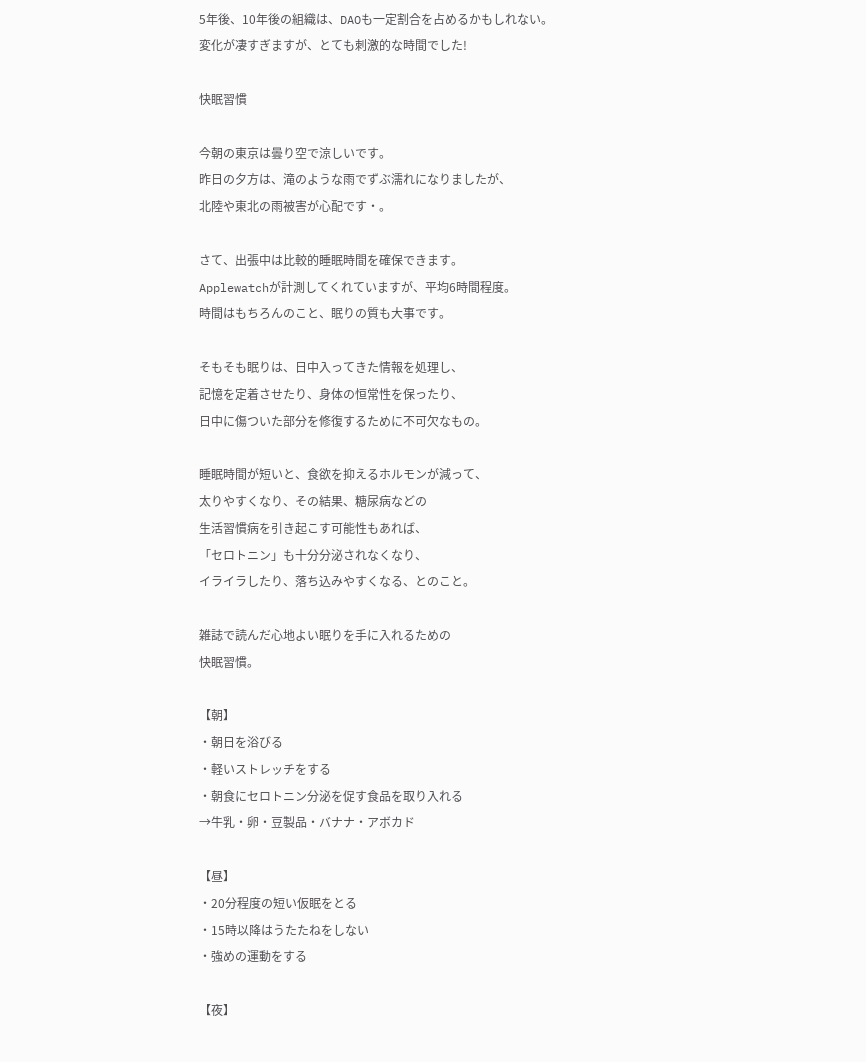5年後、10年後の組織は、DAOも一定割合を占めるかもしれない。
変化が凄すぎますが、とても刺激的な時間でした!

快眠習慣

今朝の東京は曇り空で涼しいです。
昨日の夕方は、滝のような雨でずぶ濡れになりましたが、
北陸や東北の雨被害が心配です・。

さて、出張中は比較的睡眠時間を確保できます。
Applewatchが計測してくれていますが、平均6時間程度。
時間はもちろんのこと、眠りの質も大事です。

そもそも眠りは、日中入ってきた情報を処理し、
記憶を定着させたり、身体の恒常性を保ったり、
日中に傷ついた部分を修復するために不可欠なもの。

睡眠時間が短いと、食欲を抑えるホルモンが減って、
太りやすくなり、その結果、糖尿病などの
生活習慣病を引き起こす可能性もあれば、
「セロトニン」も十分分泌されなくなり、
イライラしたり、落ち込みやすくなる、とのこと。

雑誌で読んだ心地よい眠りを手に入れるための
快眠習慣。

【朝】
・朝日を浴びる
・軽いストレッチをする
・朝食にセロトニン分泌を促す食品を取り入れる
→牛乳・卵・豆製品・バナナ・アボカド

【昼】
・20分程度の短い仮眠をとる
・15時以降はうたたねをしない
・強めの運動をする

【夜】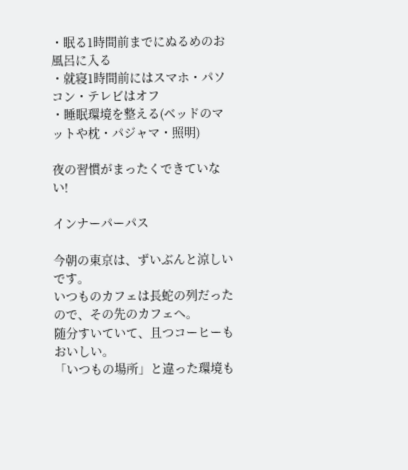・眠る1時間前までにぬるめのお風呂に入る
・就寝1時間前にはスマホ・パソコン・テレビはオフ
・睡眠環境を整える(ベッドのマットや枕・パジャマ・照明)

夜の習慣がまったくできていない!

インナーパーパス

今朝の東京は、ずいぶんと涼しいです。
いつものカフェは長蛇の列だったので、その先のカフェへ。
随分すいていて、且つコーヒーもおいしい。
「いつもの場所」と違った環境も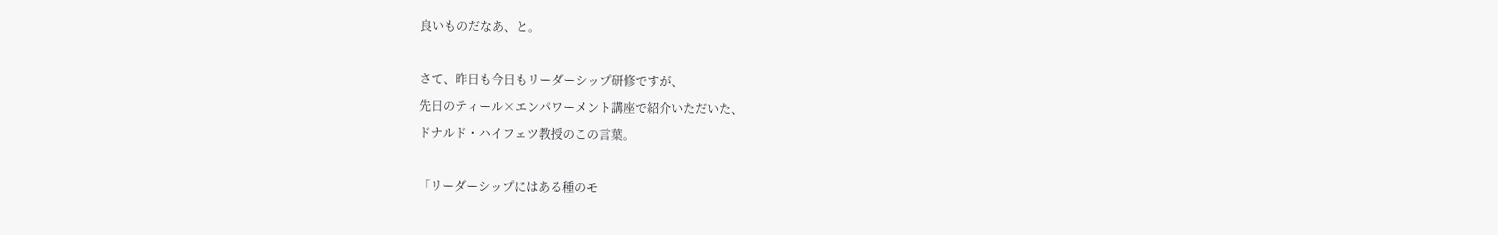良いものだなあ、と。

さて、昨日も今日もリーダーシップ研修ですが、
先日のティール×エンパワーメント講座で紹介いただいた、
ドナルド・ハイフェツ教授のこの言葉。

「リーダーシップにはある種のモ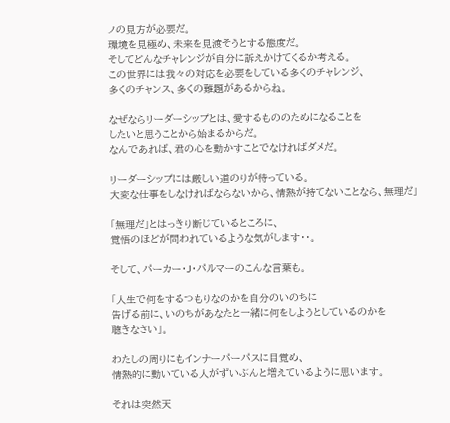ノの見方が必要だ。
環境を見極め、未来を見渡そうとする態度だ。
そしてどんなチャレンジが自分に訴えかけてくるか考える。
この世界には我々の対応を必要をしている多くのチャレンジ、
多くのチャンス、多くの難題があるからね。

なぜならリーダーシップとは、愛するもののためになることを
したいと思うことから始まるからだ。
なんであれば、君の心を動かすことでなければダメだ。

リーダーシップには厳しい道のりが待っている。
大変な仕事をしなければならないから、情熱が持てないことなら、無理だ」

「無理だ」とはっきり断じているところに、
覚悟のほどが問われているような気がします・・。

そして、パーカー・J・パルマーのこんな言葉も。

「人生で何をするつもりなのかを自分のいのちに
告げる前に、いのちがあなたと一緒に何をしようとしているのかを
聴きなさい」。

わたしの周りにもインナーパーパスに目覚め、
情熱的に動いている人がずいぶんと増えているように思います。

それは突然天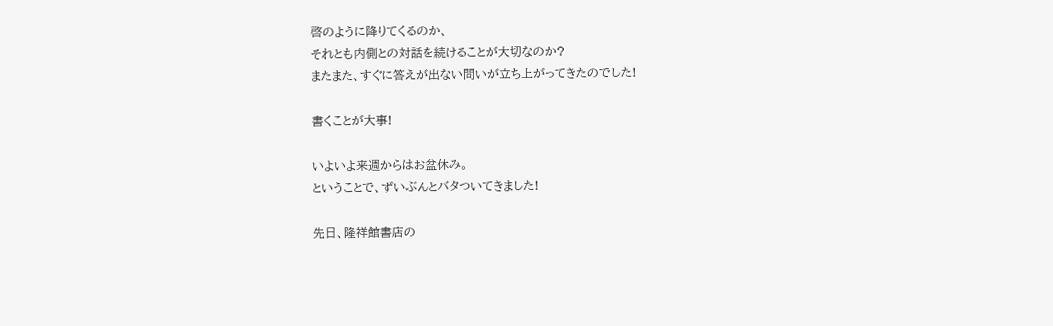啓のように降りてくるのか、
それとも内側との対話を続けることが大切なのか?
またまた、すぐに答えが出ない問いが立ち上がってきたのでした!

書くことが大事!

いよいよ来週からはお盆休み。
ということで、ずいぶんとバタついてきました!

先日、隆祥館書店の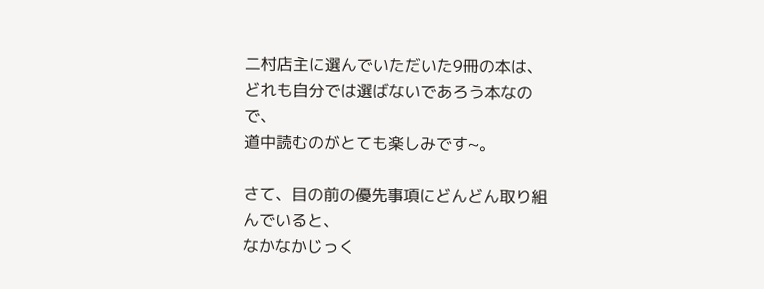二村店主に選んでいただいた9冊の本は、
どれも自分では選ばないであろう本なので、
道中読むのがとても楽しみです~。

さて、目の前の優先事項にどんどん取り組んでいると、
なかなかじっく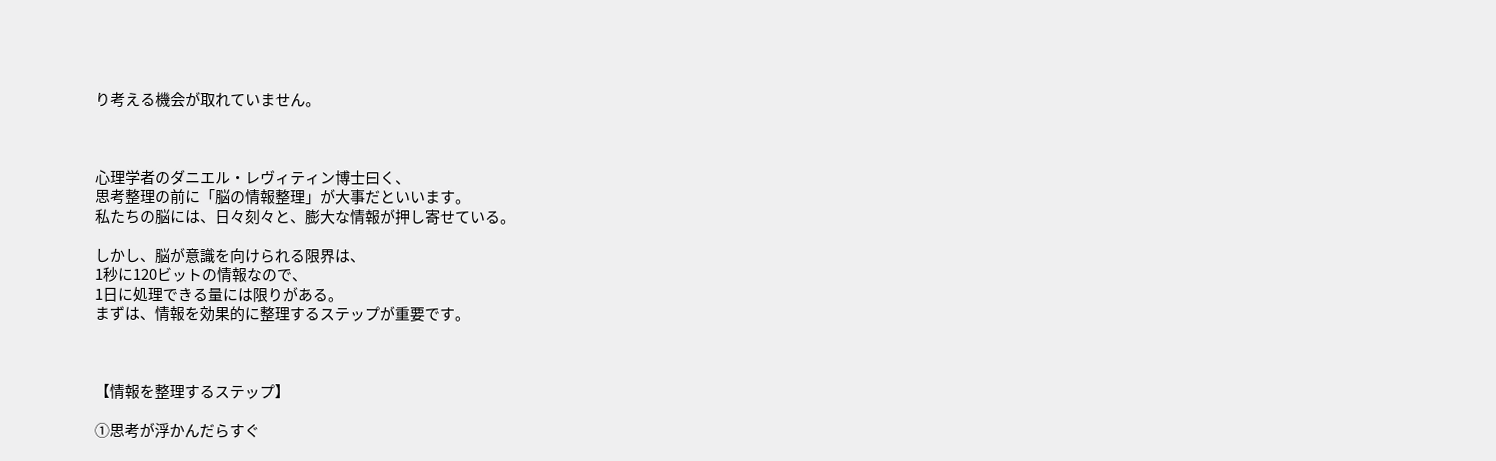り考える機会が取れていません。



心理学者のダニエル・レヴィティン博士曰く、
思考整理の前に「脳の情報整理」が大事だといいます。
私たちの脳には、日々刻々と、膨大な情報が押し寄せている。

しかし、脳が意識を向けられる限界は、
1秒に120ビットの情報なので、
1日に処理できる量には限りがある。
まずは、情報を効果的に整理するステップが重要です。



【情報を整理するステップ】

①思考が浮かんだらすぐ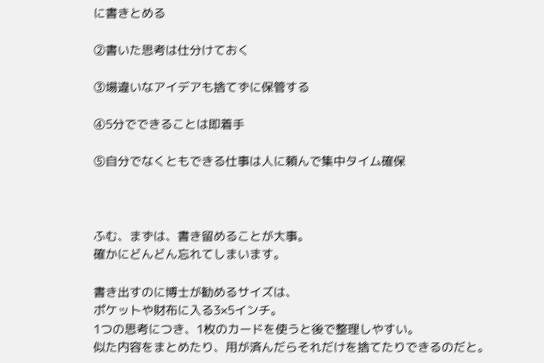に書きとめる

②書いた思考は仕分けておく

③場違いなアイデアも捨てずに保管する

④5分でできることは即着手

⑤自分でなくともできる仕事は人に頼んで集中タイム確保



ふむ、まずは、書き留めることが大事。
確かにどんどん忘れてしまいます。

書き出すのに博士が勧めるサイズは、
ポケットや財布に入る3×5インチ。
1つの思考につき、1枚のカードを使うと後で整理しやすい。
似た内容をまとめたり、用が済んだらそれだけを捨てたりできるのだと。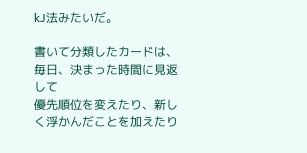kJ法みたいだ。

書いて分類したカードは、毎日、決まった時間に見返して
優先順位を変えたり、新しく浮かんだことを加えたり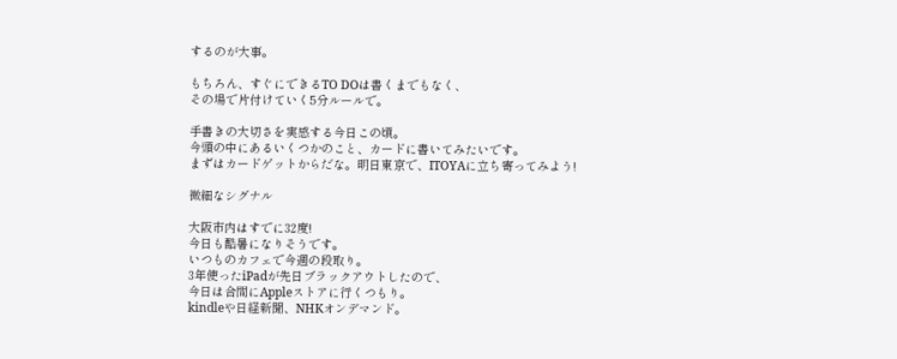するのが大事。

もちろん、すぐにできるTO DOは書くまでもなく、
その場で片付けていく5分ルールで。

手書きの大切さを実感する今日この頃。
今頭の中にあるいくつかのこと、カードに書いてみたいです。
まずはカードゲットからだな。明日東京で、ITOYAに立ち寄ってみよう!

微細なシグナル

大阪市内はすでに32度!
今日も酷暑になりそうです。
いつものカフェで今週の段取り。
3年使ったiPadが先日ブラックアウトしたので、
今日は合間にAppleストアに行くつもり。
kindleや日経新聞、NHKオンデマンド。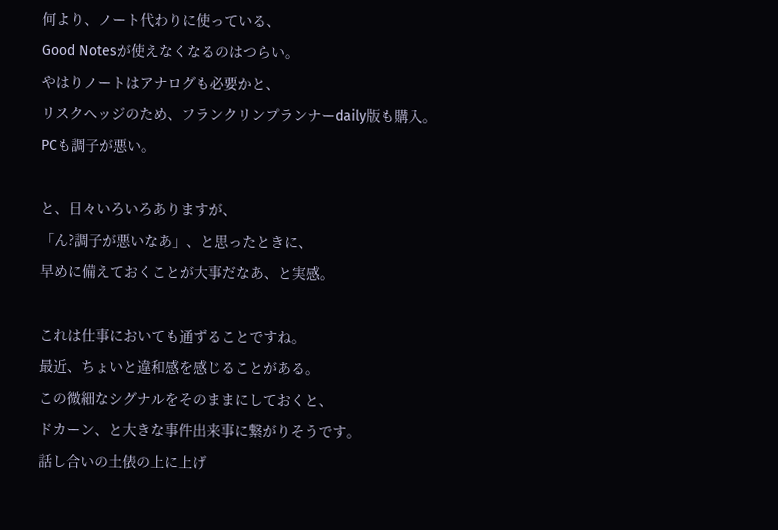何より、ノート代わりに使っている、
Good Notesが使えなくなるのはつらい。
やはりノートはアナログも必要かと、
リスクヘッジのため、フランクリンプランナーdaily版も購入。
PCも調子が悪い。

と、日々いろいろありますが、
「ん?調子が悪いなあ」、と思ったときに、
早めに備えておくことが大事だなあ、と実感。

これは仕事においても通ずることですね。
最近、ちょいと違和感を感じることがある。
この微細なシグナルをそのままにしておくと、
ドカーン、と大きな事件出来事に繋がりそうです。
話し合いの土俵の上に上げ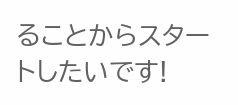ることからスタートしたいです!